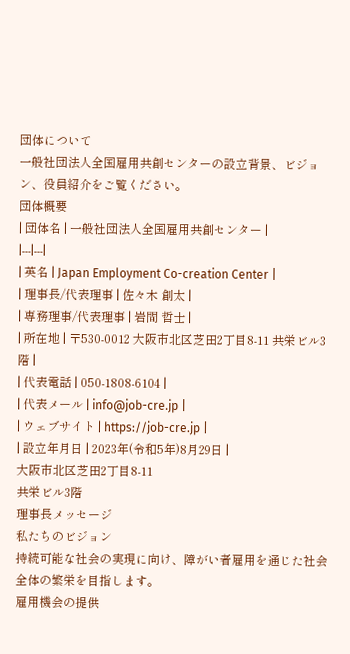団体について
一般社団法人全国雇用共創センターの設立背景、ビジョン、役員紹介をご覧ください。
団体概要
| 団体名 | 一般社団法人全国雇用共創センター |
|---|---|
| 英名 | Japan Employment Co-creation Center |
| 理事長/代表理事 | 佐々木 創太 |
| 専務理事/代表理事 | 岩間 哲士 |
| 所在地 | 〒530-0012 大阪市北区芝田2丁目8-11 共栄ビル3階 |
| 代表電話 | 050-1808-6104 |
| 代表メール | info@job-cre.jp |
| ウェブサイト | https://job-cre.jp |
| 設立年月日 | 2023年(令和5年)8月29日 |
大阪市北区芝田2丁目8-11
共栄ビル3階
理事長メッセージ
私たちのビジョン
持続可能な社会の実現に向け、障がい者雇用を通じた社会全体の繁栄を目指します。
雇用機会の提供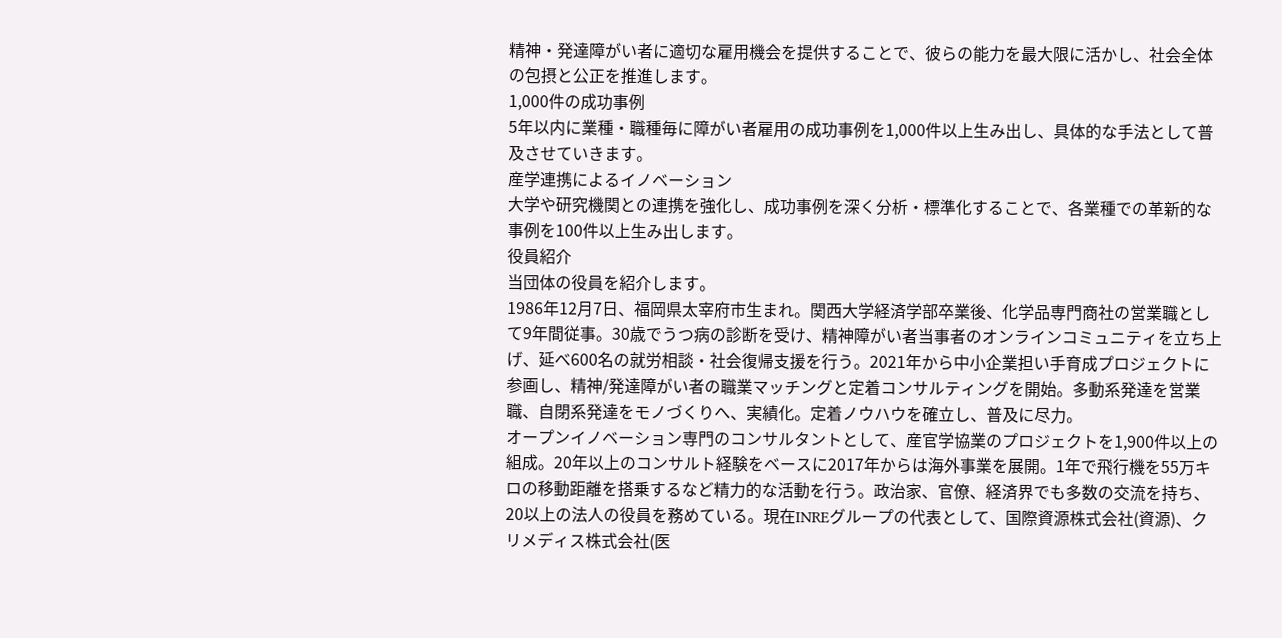精神・発達障がい者に適切な雇用機会を提供することで、彼らの能力を最大限に活かし、社会全体の包摂と公正を推進します。
1,000件の成功事例
5年以内に業種・職種毎に障がい者雇用の成功事例を1,000件以上生み出し、具体的な手法として普及させていきます。
産学連携によるイノベーション
大学や研究機関との連携を強化し、成功事例を深く分析・標準化することで、各業種での革新的な事例を100件以上生み出します。
役員紹介
当団体の役員を紹介します。
1986年12月7日、福岡県太宰府市生まれ。関西大学経済学部卒業後、化学品専門商社の営業職として9年間従事。30歳でうつ病の診断を受け、精神障がい者当事者のオンラインコミュニティを立ち上げ、延べ600名の就労相談・社会復帰支援を行う。2021年から中小企業担い手育成プロジェクトに参画し、精神/発達障がい者の職業マッチングと定着コンサルティングを開始。多動系発達を営業職、自閉系発達をモノづくりへ、実績化。定着ノウハウを確立し、普及に尽力。
オープンイノベーション専門のコンサルタントとして、産官学協業のプロジェクトを1,900件以上の組成。20年以上のコンサルト経験をベースに2017年からは海外事業を展開。1年で飛行機を55万キロの移動距離を搭乗するなど精力的な活動を行う。政治家、官僚、経済界でも多数の交流を持ち、20以上の法人の役員を務めている。現在INREグループの代表として、国際資源株式会社(資源)、クリメディス株式会社(医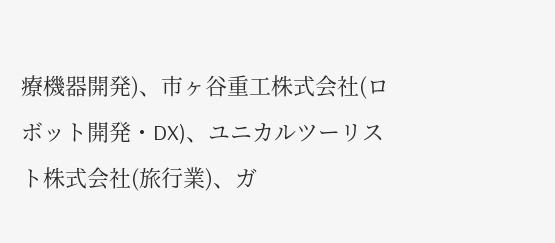療機器開発)、市ヶ谷重工株式会社(ロボット開発・DX)、ユニカルツーリスト株式会社(旅行業)、ガ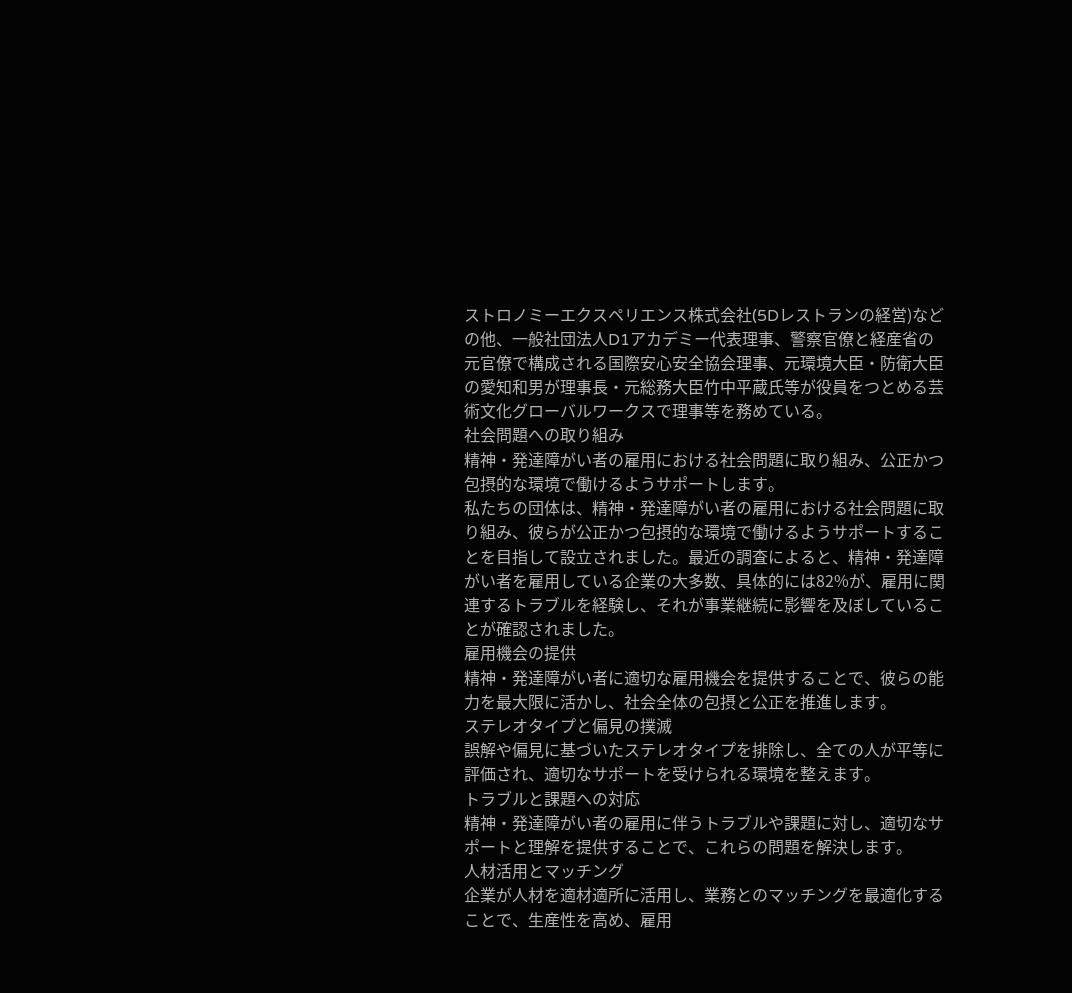ストロノミーエクスペリエンス株式会社(5Dレストランの経営)などの他、一般社団法人D1アカデミー代表理事、警察官僚と経産省の元官僚で構成される国際安心安全協会理事、元環境大臣・防衛大臣の愛知和男が理事長・元総務大臣竹中平蔵氏等が役員をつとめる芸術文化グローバルワークスで理事等を務めている。
社会問題への取り組み
精神・発達障がい者の雇用における社会問題に取り組み、公正かつ包摂的な環境で働けるようサポートします。
私たちの団体は、精神・発達障がい者の雇用における社会問題に取り組み、彼らが公正かつ包摂的な環境で働けるようサポートすることを目指して設立されました。最近の調査によると、精神・発達障がい者を雇用している企業の大多数、具体的には82%が、雇用に関連するトラブルを経験し、それが事業継続に影響を及ぼしていることが確認されました。
雇用機会の提供
精神・発達障がい者に適切な雇用機会を提供することで、彼らの能力を最大限に活かし、社会全体の包摂と公正を推進します。
ステレオタイプと偏見の撲滅
誤解や偏見に基づいたステレオタイプを排除し、全ての人が平等に評価され、適切なサポートを受けられる環境を整えます。
トラブルと課題への対応
精神・発達障がい者の雇用に伴うトラブルや課題に対し、適切なサポートと理解を提供することで、これらの問題を解決します。
人材活用とマッチング
企業が人材を適材適所に活用し、業務とのマッチングを最適化することで、生産性を高め、雇用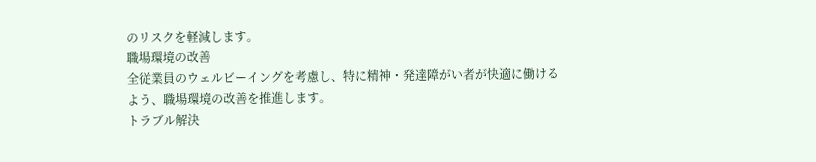のリスクを軽減します。
職場環境の改善
全従業員のウェルビーイングを考慮し、特に精神・発達障がい者が快適に働けるよう、職場環境の改善を推進します。
トラブル解決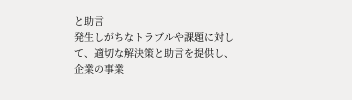と助言
発生しがちなトラブルや課題に対して、適切な解決策と助言を提供し、企業の事業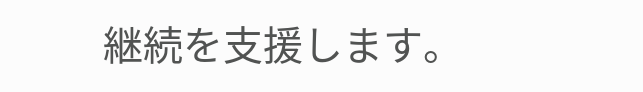継続を支援します。